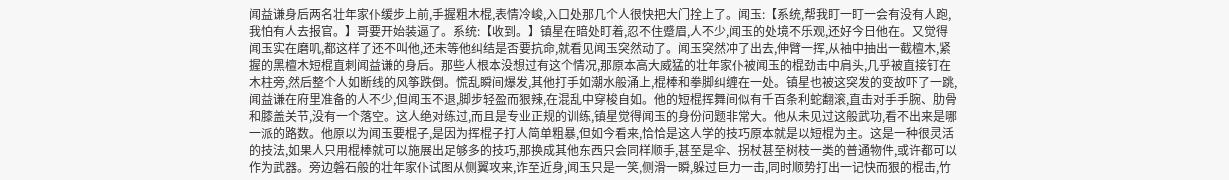闻益谦身后两名壮年家仆缓步上前,手握粗木棍,表情冷峻,入口处那几个人很快把大门拴上了。闻玉:【系统,帮我盯一盯一会有没有人跑,我怕有人去报官。】哥要开始装逼了。系统:【收到。】镇星在暗处盯着,忍不住蹙眉,人不少,闻玉的处境不乐观,还好今日他在。又觉得闻玉实在磨叽,都这样了还不叫他,还未等他纠结是否要抗命,就看见闻玉突然动了。闻玉突然冲了出去,伸臂一挥,从袖中抽出一截檀木,紧握的黑檀木短棍直刺闻益谦的身后。那些人根本没想过有这个情况,那原本高大威猛的壮年家仆被闻玉的棍劲击中肩头,几乎被直接钉在木柱旁,然后整个人如断线的风筝跌倒。慌乱瞬间爆发,其他打手如潮水般涌上,棍棒和拳脚纠缠在一处。镇星也被这突发的变故吓了一跳,闻益谦在府里准备的人不少,但闻玉不退,脚步轻盈而狠辣,在混乱中穿梭自如。他的短棍挥舞间似有千百条利蛇翻滚,直击对手手腕、肋骨和膝盖关节,没有一个落空。这人绝对练过,而且是专业正规的训练,镇星觉得闻玉的身份问题非常大。他从未见过这般武功,看不出来是哪一派的路数。他原以为闻玉要棍子,是因为挥棍子打人简单粗暴,但如今看来,恰恰是这人学的技巧原本就是以短棍为主。这是一种很灵活的技法,如果人只用棍棒就可以施展出足够多的技巧,那换成其他东西只会同样顺手,甚至是伞、拐杖甚至树枝一类的普通物件,或许都可以作为武器。旁边磐石般的壮年家仆试图从侧翼攻来,诈至近身,闻玉只是一笑,侧滑一瞬,躲过巨力一击,同时顺势打出一记快而狠的棍击,竹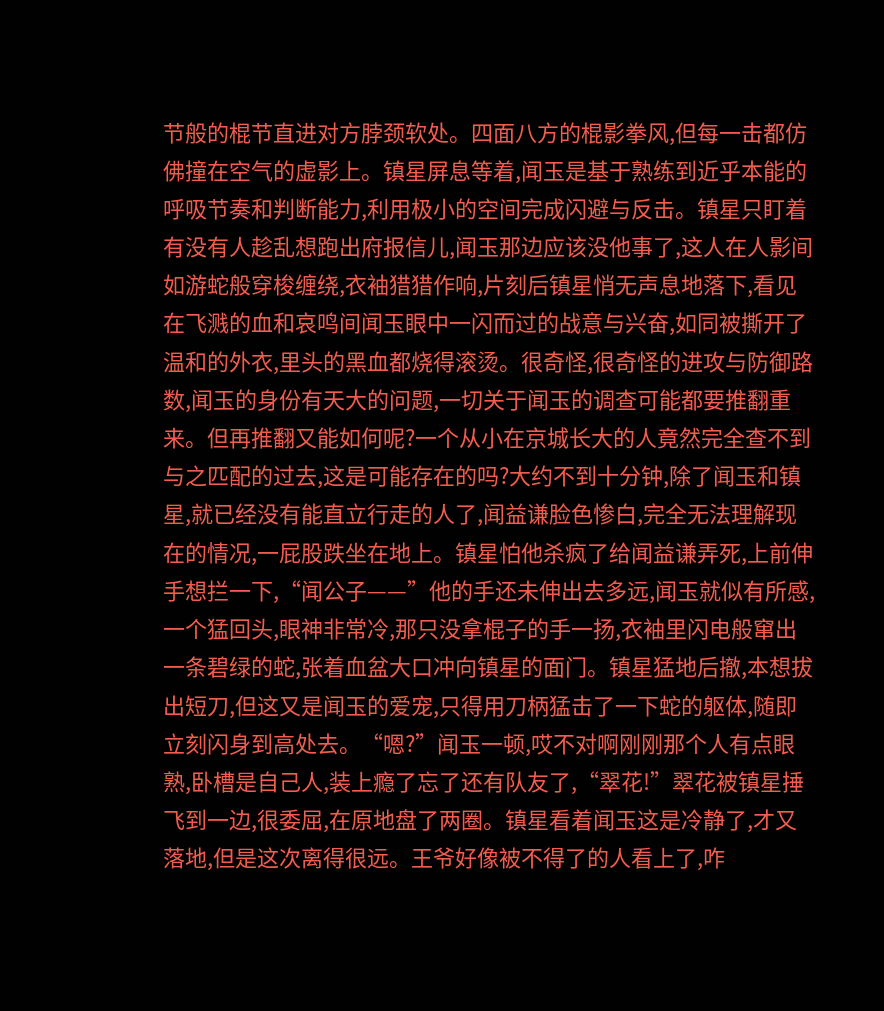节般的棍节直进对方脖颈软处。四面八方的棍影拳风,但每一击都仿佛撞在空气的虚影上。镇星屏息等着,闻玉是基于熟练到近乎本能的呼吸节奏和判断能力,利用极小的空间完成闪避与反击。镇星只盯着有没有人趁乱想跑出府报信儿,闻玉那边应该没他事了,这人在人影间如游蛇般穿梭缠绕,衣袖猎猎作响,片刻后镇星悄无声息地落下,看见在飞溅的血和哀鸣间闻玉眼中一闪而过的战意与兴奋,如同被撕开了温和的外衣,里头的黑血都烧得滚烫。很奇怪,很奇怪的进攻与防御路数,闻玉的身份有天大的问题,一切关于闻玉的调查可能都要推翻重来。但再推翻又能如何呢?一个从小在京城长大的人竟然完全查不到与之匹配的过去,这是可能存在的吗?大约不到十分钟,除了闻玉和镇星,就已经没有能直立行走的人了,闻益谦脸色惨白,完全无法理解现在的情况,一屁股跌坐在地上。镇星怕他杀疯了给闻益谦弄死,上前伸手想拦一下,“闻公子——”他的手还未伸出去多远,闻玉就似有所感,一个猛回头,眼神非常冷,那只没拿棍子的手一扬,衣袖里闪电般窜出一条碧绿的蛇,张着血盆大口冲向镇星的面门。镇星猛地后撤,本想拔出短刀,但这又是闻玉的爱宠,只得用刀柄猛击了一下蛇的躯体,随即立刻闪身到高处去。“嗯?”闻玉一顿,哎不对啊刚刚那个人有点眼熟,卧槽是自己人,装上瘾了忘了还有队友了,“翠花!”翠花被镇星捶飞到一边,很委屈,在原地盘了两圈。镇星看着闻玉这是冷静了,才又落地,但是这次离得很远。王爷好像被不得了的人看上了,咋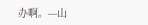办啊。---山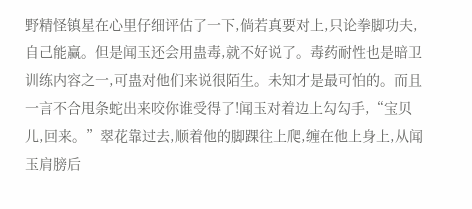野精怪镇星在心里仔细评估了一下,倘若真要对上,只论拳脚功夫,自己能赢。但是闻玉还会用蛊毒,就不好说了。毒药耐性也是暗卫训练内容之一,可蛊对他们来说很陌生。未知才是最可怕的。而且一言不合甩条蛇出来咬你谁受得了!闻玉对着边上勾勾手,“宝贝儿,回来。”翠花靠过去,顺着他的脚踝往上爬,缠在他上身上,从闻玉肩膀后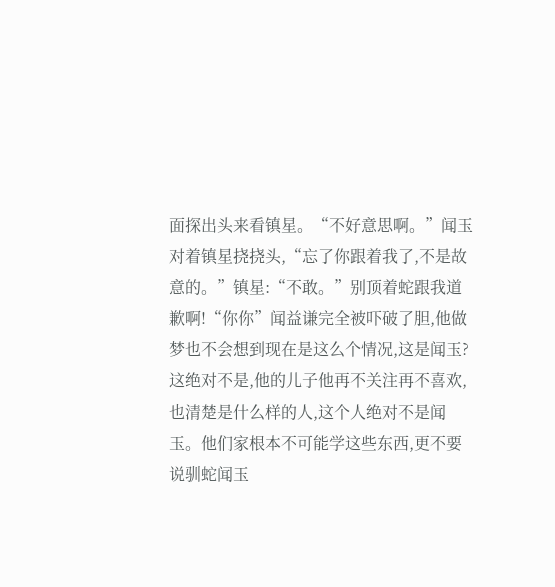面探出头来看镇星。“不好意思啊。”闻玉对着镇星挠挠头,“忘了你跟着我了,不是故意的。”镇星:“不敢。”别顶着蛇跟我道歉啊!“你你”闻益谦完全被吓破了胆,他做梦也不会想到现在是这么个情况,这是闻玉?这绝对不是,他的儿子他再不关注再不喜欢,也清楚是什么样的人,这个人绝对不是闻玉。他们家根本不可能学这些东西,更不要说驯蛇闻玉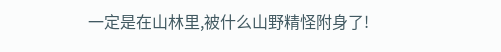一定是在山林里,被什么山野精怪附身了!